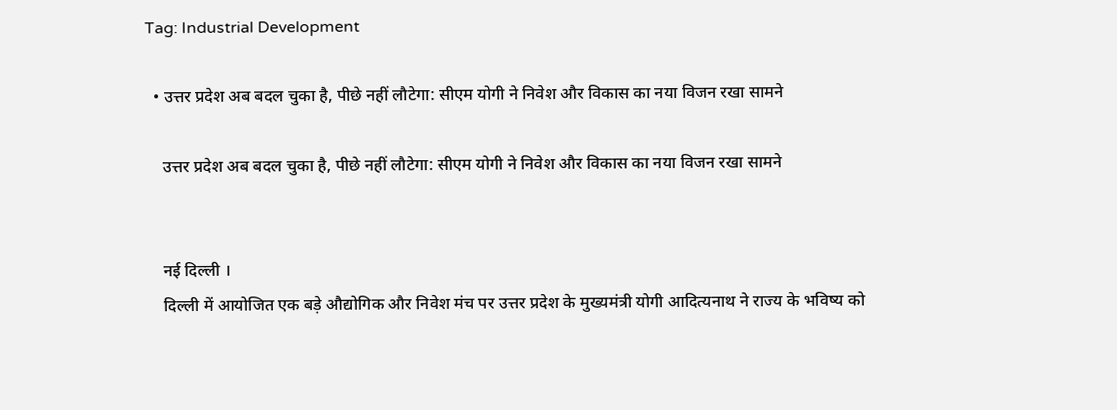Tag: Industrial Development

  • उत्तर प्रदेश अब बदल चुका है, पीछे नहीं लौटेगा: सीएम योगी ने निवेश और विकास का नया विजन रखा सामने

    उत्तर प्रदेश अब बदल चुका है, पीछे नहीं लौटेगा: सीएम योगी ने निवेश और विकास का नया विजन रखा सामने


    नई दिल्ली ।
    दिल्ली में आयोजित एक बड़े औद्योगिक और निवेश मंच पर उत्तर प्रदेश के मुख्यमंत्री योगी आदित्यनाथ ने राज्य के भविष्य को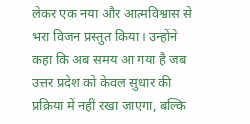लेकर एक नया और आत्मविश्वास से भरा विजन प्रस्तुत किया। उन्होंने कहा कि अब समय आ गया है जब उत्तर प्रदेश को केवल सुधार की प्रक्रिया में नहीं रखा जाएगा, बल्कि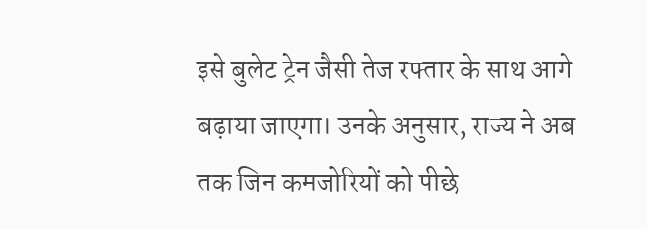इसे बुलेट ट्रेन जैसी तेज रफ्तार के साथ आगे बढ़ाया जाएगा। उनके अनुसार, राज्य ने अब तक जिन कमजोरियों को पीछे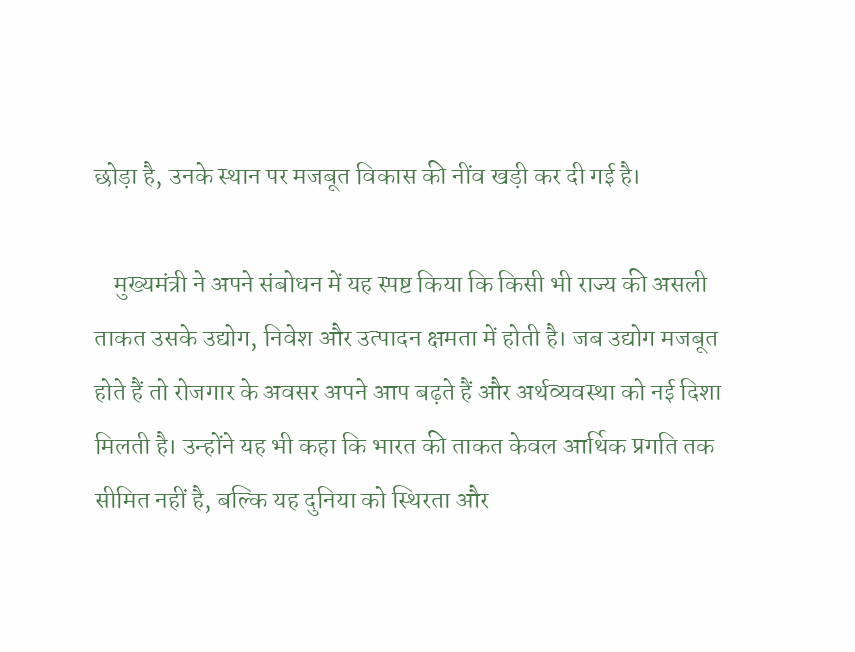छोड़ा है, उनके स्थान पर मजबूत विकास की नींव खड़ी कर दी गई है।

    मुख्यमंत्री ने अपने संबोधन में यह स्पष्ट किया कि किसी भी राज्य की असली ताकत उसके उद्योग, निवेश और उत्पादन क्षमता में होती है। जब उद्योग मजबूत होते हैं तो रोजगार के अवसर अपने आप बढ़ते हैं और अर्थव्यवस्था को नई दिशा मिलती है। उन्होंने यह भी कहा कि भारत की ताकत केवल आर्थिक प्रगति तक सीमित नहीं है, बल्कि यह दुनिया को स्थिरता और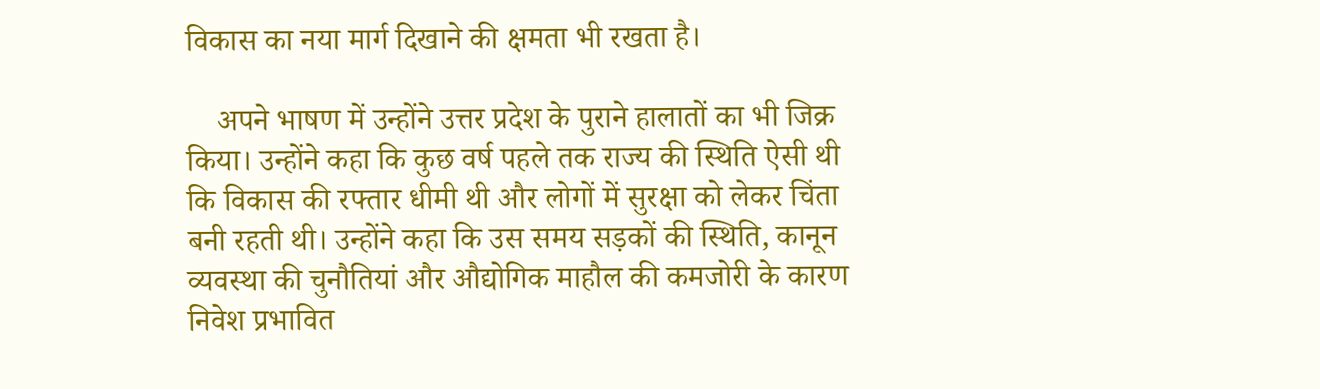विकास का नया मार्ग दिखाने की क्षमता भी रखता है।

    अपने भाषण में उन्होंने उत्तर प्रदेश के पुराने हालातों का भी जिक्र किया। उन्होंने कहा कि कुछ वर्ष पहले तक राज्य की स्थिति ऐसी थी कि विकास की रफ्तार धीमी थी और लोगों में सुरक्षा को लेकर चिंता बनी रहती थी। उन्होंने कहा कि उस समय सड़कों की स्थिति, कानून व्यवस्था की चुनौतियां और औद्योगिक माहौल की कमजोरी के कारण निवेश प्रभावित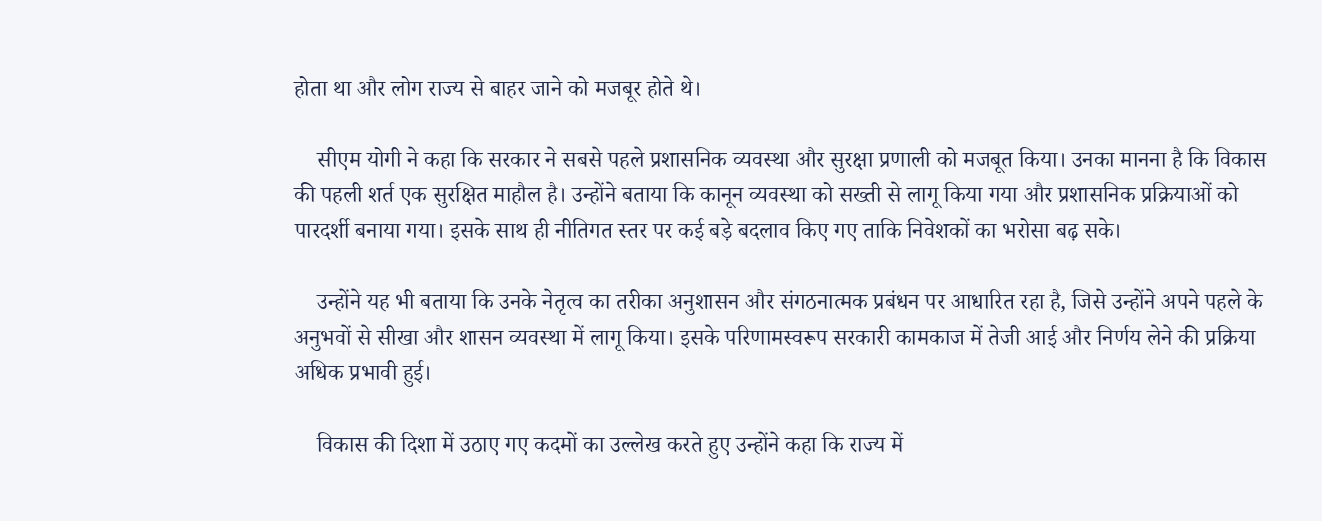होता था और लोग राज्य से बाहर जाने को मजबूर होते थे।

    सीएम योगी ने कहा कि सरकार ने सबसे पहले प्रशासनिक व्यवस्था और सुरक्षा प्रणाली को मजबूत किया। उनका मानना है कि विकास की पहली शर्त एक सुरक्षित माहौल है। उन्होंने बताया कि कानून व्यवस्था को सख्ती से लागू किया गया और प्रशासनिक प्रक्रियाओं को पारदर्शी बनाया गया। इसके साथ ही नीतिगत स्तर पर कई बड़े बदलाव किए गए ताकि निवेशकों का भरोसा बढ़ सके।

    उन्होंने यह भी बताया कि उनके नेतृत्व का तरीका अनुशासन और संगठनात्मक प्रबंधन पर आधारित रहा है, जिसे उन्होंने अपने पहले के अनुभवों से सीखा और शासन व्यवस्था में लागू किया। इसके परिणामस्वरूप सरकारी कामकाज में तेजी आई और निर्णय लेने की प्रक्रिया अधिक प्रभावी हुई।

    विकास की दिशा में उठाए गए कदमों का उल्लेख करते हुए उन्होंने कहा कि राज्य में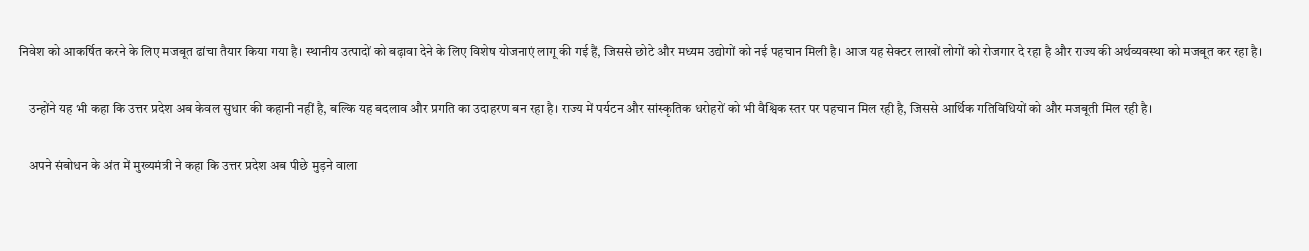निवेश को आकर्षित करने के लिए मजबूत ढांचा तैयार किया गया है। स्थानीय उत्पादों को बढ़ावा देने के लिए विशेष योजनाएं लागू की गई हैं, जिससे छोटे और मध्यम उद्योगों को नई पहचान मिली है। आज यह सेक्टर लाखों लोगों को रोजगार दे रहा है और राज्य की अर्थव्यवस्था को मजबूत कर रहा है।

    उन्होंने यह भी कहा कि उत्तर प्रदेश अब केवल सुधार की कहानी नहीं है, बल्कि यह बदलाव और प्रगति का उदाहरण बन रहा है। राज्य में पर्यटन और सांस्कृतिक धरोहरों को भी वैश्विक स्तर पर पहचान मिल रही है, जिससे आर्थिक गतिविधियों को और मजबूती मिल रही है।

    अपने संबोधन के अंत में मुख्यमंत्री ने कहा कि उत्तर प्रदेश अब पीछे मुड़ने वाला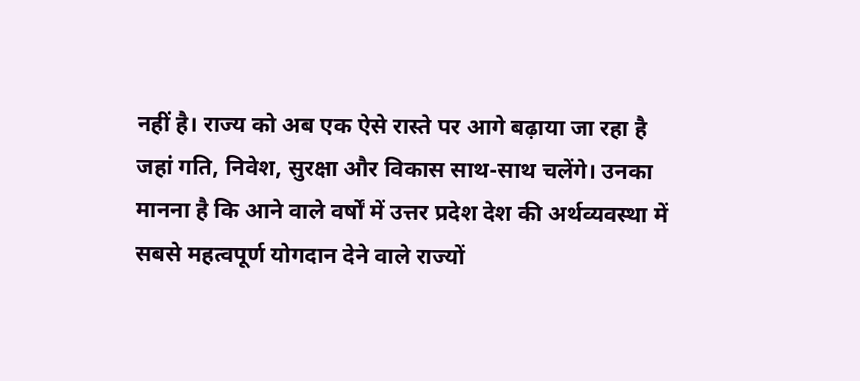नहीं है। राज्य को अब एक ऐसे रास्ते पर आगे बढ़ाया जा रहा है जहां गति, निवेश, सुरक्षा और विकास साथ-साथ चलेंगे। उनका मानना है कि आने वाले वर्षों में उत्तर प्रदेश देश की अर्थव्यवस्था में सबसे महत्वपूर्ण योगदान देने वाले राज्यों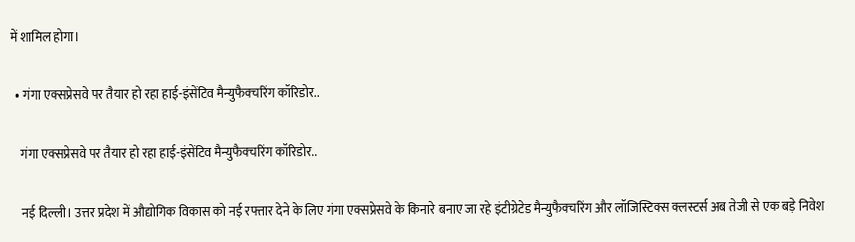में शामिल होगा।

  • गंगा एक्सप्रेसवे पर तैयार हो रहा हाई-इंसेंटिव मैन्युफैक्चरिंग कॉरिडोर..

    गंगा एक्सप्रेसवे पर तैयार हो रहा हाई-इंसेंटिव मैन्युफैक्चरिंग कॉरिडोर..

    नई दिल्ली। उत्तर प्रदेश में औद्योगिक विकास को नई रफ्तार देने के लिए गंगा एक्सप्रेसवे के किनारे बनाए जा रहे इंटीग्रेटेड मैन्युफैक्चरिंग और लॉजिस्टिक्स क्लस्टर्स अब तेजी से एक बड़े निवेश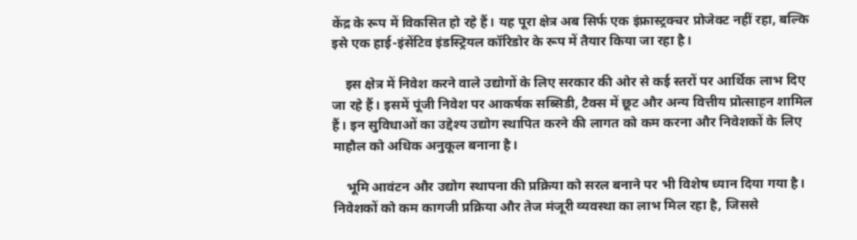केंद्र के रूप में विकसित हो रहे हैं। यह पूरा क्षेत्र अब सिर्फ एक इंफ्रास्ट्रक्चर प्रोजेक्ट नहीं रहा, बल्कि इसे एक हाई-इंसेंटिव इंडस्ट्रियल कॉरिडोर के रूप में तैयार किया जा रहा है।

    इस क्षेत्र में निवेश करने वाले उद्योगों के लिए सरकार की ओर से कई स्तरों पर आर्थिक लाभ दिए जा रहे हैं। इसमें पूंजी निवेश पर आकर्षक सब्सिडी, टैक्स में छूट और अन्य वित्तीय प्रोत्साहन शामिल हैं। इन सुविधाओं का उद्देश्य उद्योग स्थापित करने की लागत को कम करना और निवेशकों के लिए माहौल को अधिक अनुकूल बनाना है।

    भूमि आवंटन और उद्योग स्थापना की प्रक्रिया को सरल बनाने पर भी विशेष ध्यान दिया गया है। निवेशकों को कम कागजी प्रक्रिया और तेज मंजूरी व्यवस्था का लाभ मिल रहा है, जिससे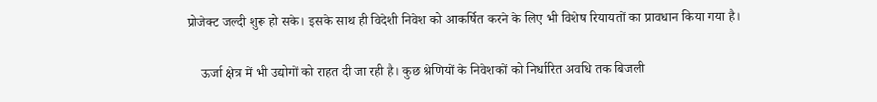प्रोजेक्ट जल्दी शुरू हो सके। इसके साथ ही विदेशी निवेश को आकर्षित करने के लिए भी विशेष रियायतों का प्रावधान किया गया है।

    ऊर्जा क्षेत्र में भी उद्योगों को राहत दी जा रही है। कुछ श्रेणियों के निवेशकों को निर्धारित अवधि तक बिजली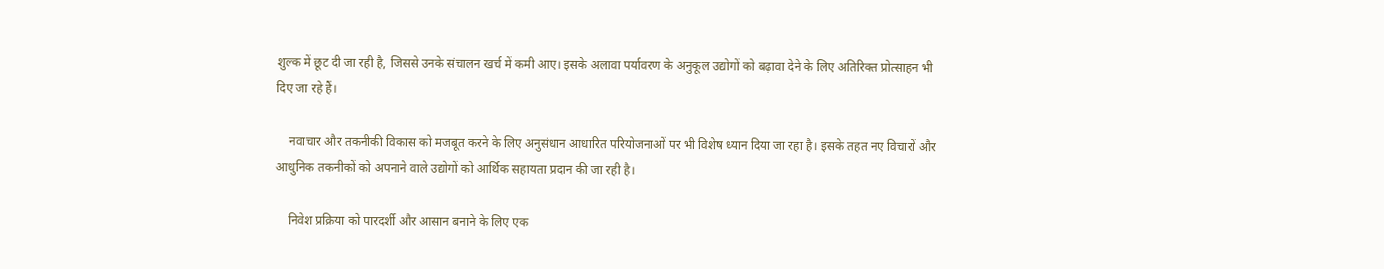शुल्क में छूट दी जा रही है, जिससे उनके संचालन खर्च में कमी आए। इसके अलावा पर्यावरण के अनुकूल उद्योगों को बढ़ावा देने के लिए अतिरिक्त प्रोत्साहन भी दिए जा रहे हैं।

    नवाचार और तकनीकी विकास को मजबूत करने के लिए अनुसंधान आधारित परियोजनाओं पर भी विशेष ध्यान दिया जा रहा है। इसके तहत नए विचारों और आधुनिक तकनीकों को अपनाने वाले उद्योगों को आर्थिक सहायता प्रदान की जा रही है।

    निवेश प्रक्रिया को पारदर्शी और आसान बनाने के लिए एक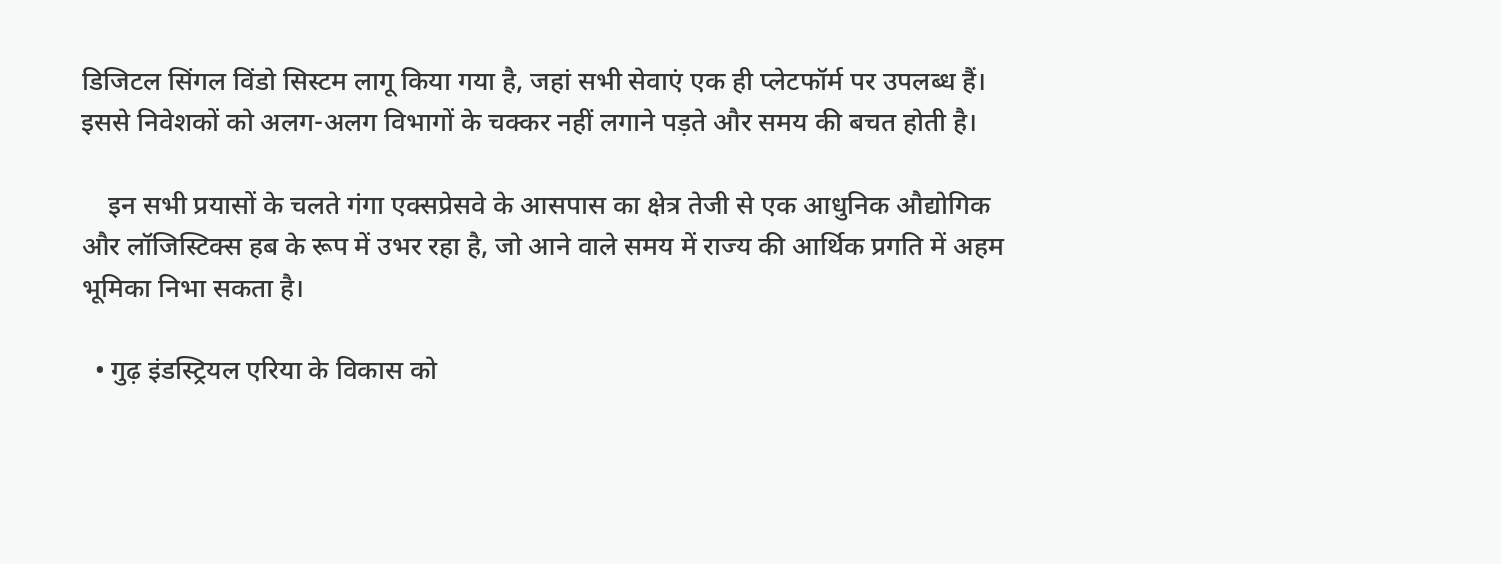डिजिटल सिंगल विंडो सिस्टम लागू किया गया है, जहां सभी सेवाएं एक ही प्लेटफॉर्म पर उपलब्ध हैं। इससे निवेशकों को अलग-अलग विभागों के चक्कर नहीं लगाने पड़ते और समय की बचत होती है।

    इन सभी प्रयासों के चलते गंगा एक्सप्रेसवे के आसपास का क्षेत्र तेजी से एक आधुनिक औद्योगिक और लॉजिस्टिक्स हब के रूप में उभर रहा है, जो आने वाले समय में राज्य की आर्थिक प्रगति में अहम भूमिका निभा सकता है।

  • गुढ़ इंडस्ट्रियल एरिया के विकास को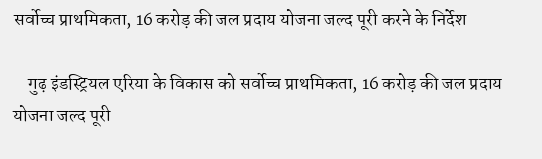सर्वोच्च प्राथमिकता, 16 करोड़ की जल प्रदाय योजना जल्द पूरी करने के निर्देश

    गुढ़ इंडस्ट्रियल एरिया के विकास को सर्वोच्च प्राथमिकता, 16 करोड़ की जल प्रदाय योजना जल्द पूरी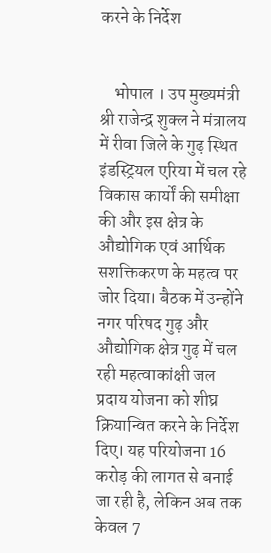करने के निर्देश


    भोपाल । उप मुख्यमंत्री श्री राजेन्द्र शुक्ल ने मंत्रालय में रीवा जिले के गुढ़ स्थित इंडस्ट्रियल एरिया में चल रहे विकास कार्यों की समीक्षा की और इस क्षेत्र के औद्योगिक एवं आर्थिक सशक्तिकरण के महत्व पर जोर दिया। बैठक में उन्होंने नगर परिषद गुढ़ और औद्योगिक क्षेत्र गुढ़ में चल रही महत्वाकांक्षी जल प्रदाय योजना को शीघ्र क्रियान्वित करने के निर्देश दिए। यह परियोजना 16 करोड़ की लागत से बनाई जा रही है, लेकिन अब तक केवल 7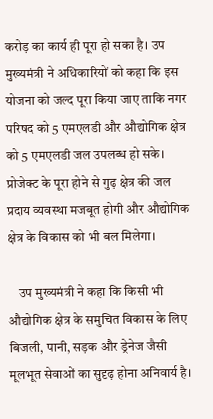करोड़ का कार्य ही पूरा हो सका है। उप मुख्यमंत्री ने अधिकारियों को कहा कि इस योजना को जल्द पूरा किया जाए ताकि नगर परिषद को 5 एमएलडी और औद्योगिक क्षेत्र को 5 एमएलडी जल उपलब्ध हो सके। प्रोजेक्ट के पूरा होने से गुढ़ क्षेत्र की जल प्रदाय व्यवस्था मजबूत होगी और औद्योगिक क्षेत्र के विकास को भी बल मिलेगा।

    उप मुख्यमंत्री ने कहा कि किसी भी औद्योगिक क्षेत्र के समुचित विकास के लिए बिजली, पानी, सड़क और ड्रेनेज जैसी मूलभूत सेवाओं का सुदृढ़ होना अनिवार्य है।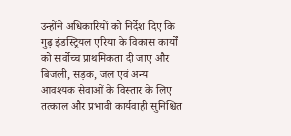उन्होंने अधिकारियों को निर्देश दिए कि गुढ़ इंडस्ट्रियल एरिया के विकास कार्यों को सर्वोच्च प्राथमिकता दी जाए और बिजली, सड़क, जल एवं अन्य आवश्यक सेवाओं के विस्तार के लिए तत्काल और प्रभावी कार्यवाही सुनिश्चित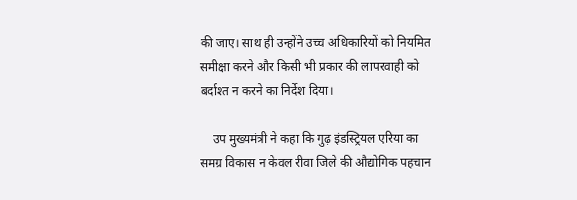की जाए। साथ ही उन्होंने उच्च अधिकारियों को नियमित समीक्षा करने और किसी भी प्रकार की लापरवाही को बर्दाश्त न करने का निर्देश दिया।

    उप मुख्यमंत्री ने कहा कि गुढ़ इंडस्ट्रियल एरिया का समग्र विकास न केवल रीवा जिले की औद्योगिक पहचान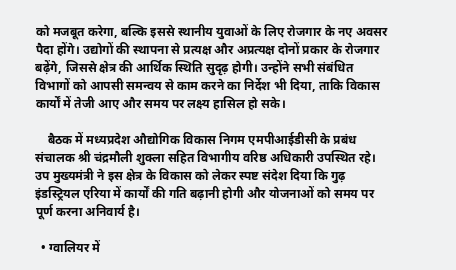को मजबूत करेगा, बल्कि इससे स्थानीय युवाओं के लिए रोजगार के नए अवसर पैदा होंगे। उद्योगों की स्थापना से प्रत्यक्ष और अप्रत्यक्ष दोनों प्रकार के रोजगार बढ़ेंगे, जिससे क्षेत्र की आर्थिक स्थिति सुदृढ़ होगी। उन्होंने सभी संबंधित विभागों को आपसी समन्वय से काम करने का निर्देश भी दिया, ताकि विकास कार्यों में तेजी आए और समय पर लक्ष्य हासिल हो सके।

    बैठक में मध्यप्रदेश औद्योगिक विकास निगम एमपीआईडीसी के प्रबंध संचालक श्री चंद्रमौली शुक्ला सहित विभागीय वरिष्ठ अधिकारी उपस्थित रहे। उप मुख्यमंत्री ने इस क्षेत्र के विकास को लेकर स्पष्ट संदेश दिया कि गुढ़ इंडस्ट्रियल एरिया में कार्यों की गति बढ़ानी होगी और योजनाओं को समय पर पूर्ण करना अनिवार्य है।

  • ग्वालियर में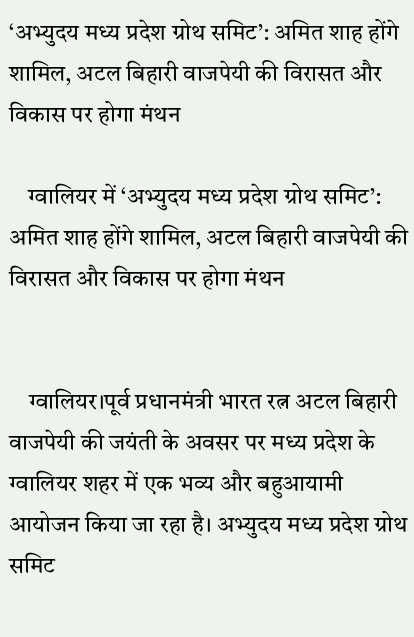‘अभ्युदय मध्य प्रदेश ग्रोथ समिट’: अमित शाह होंगे शामिल, अटल बिहारी वाजपेयी की विरासत और विकास पर होगा मंथन

    ग्वालियर में ‘अभ्युदय मध्य प्रदेश ग्रोथ समिट’: अमित शाह होंगे शामिल, अटल बिहारी वाजपेयी की विरासत और विकास पर होगा मंथन


    ग्वालियर।पूर्व प्रधानमंत्री भारत रत्न अटल बिहारी वाजपेयी की जयंती के अवसर पर मध्य प्रदेश के ग्वालियर शहर में एक भव्य और बहुआयामी आयोजन किया जा रहा है। अभ्युदय मध्य प्रदेश ग्रोथ समिट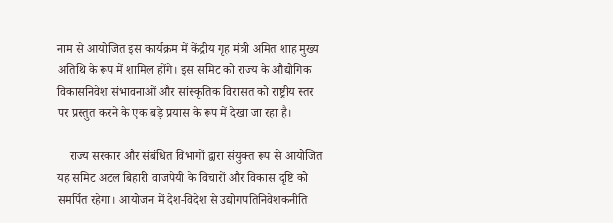नाम से आयोजित इस कार्यक्रम में केंद्रीय गृह मंत्री अमित शाह मुख्य अतिथि के रूप में शामिल होंगे। इस समिट को राज्य के औद्योगिक विकासनिवेश संभावनाओं और सांस्कृतिक विरासत को राष्ट्रीय स्तर पर प्रस्तुत करने के एक बड़े प्रयास के रूप में देखा जा रहा है।

    राज्य सरकार और संबंधित विभागों द्वारा संयुक्त रूप से आयोजित यह समिट अटल बिहारी वाजपेयी के विचारों और विकास दृष्टि को समर्पित रहेगा। आयोजन में देश-विदेश से उद्योगपतिनिवेशकनीति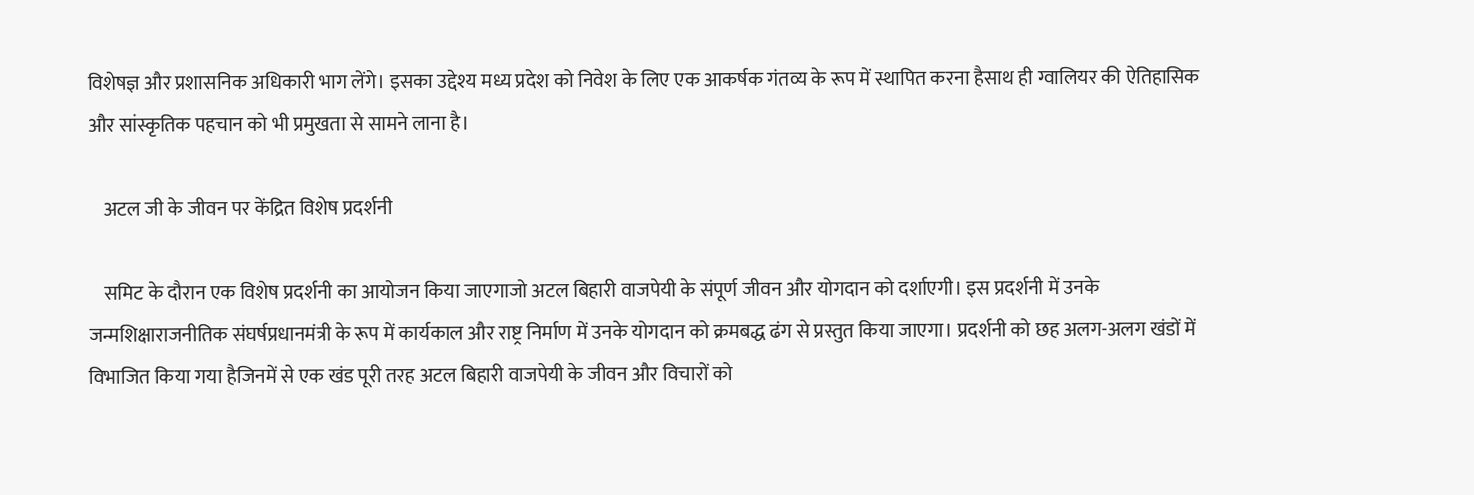विशेषज्ञ और प्रशासनिक अधिकारी भाग लेंगे। इसका उद्देश्य मध्य प्रदेश को निवेश के लिए एक आकर्षक गंतव्य के रूप में स्थापित करना हैसाथ ही ग्वालियर की ऐतिहासिक और सांस्कृतिक पहचान को भी प्रमुखता से सामने लाना है।

    अटल जी के जीवन पर केंद्रित विशेष प्रदर्शनी

    समिट के दौरान एक विशेष प्रदर्शनी का आयोजन किया जाएगाजो अटल बिहारी वाजपेयी के संपूर्ण जीवन और योगदान को दर्शाएगी। इस प्रदर्शनी में उनके जन्मशिक्षाराजनीतिक संघर्षप्रधानमंत्री के रूप में कार्यकाल और राष्ट्र निर्माण में उनके योगदान को क्रमबद्ध ढंग से प्रस्तुत किया जाएगा। प्रदर्शनी को छह अलग-अलग खंडों में विभाजित किया गया हैजिनमें से एक खंड पूरी तरह अटल बिहारी वाजपेयी के जीवन और विचारों को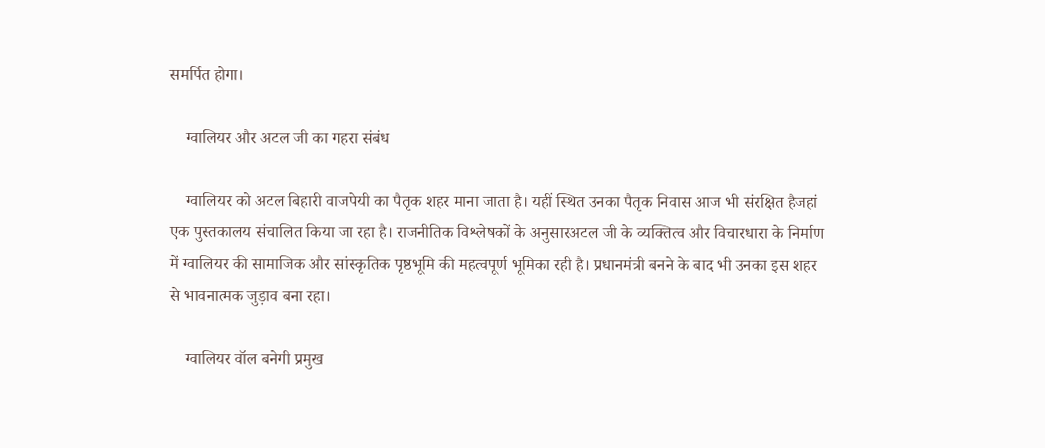समर्पित होगा।

    ग्वालियर और अटल जी का गहरा संबंध

    ग्वालियर को अटल बिहारी वाजपेयी का पैतृक शहर माना जाता है। यहीं स्थित उनका पैतृक निवास आज भी संरक्षित हैजहां एक पुस्तकालय संचालित किया जा रहा है। राजनीतिक विश्लेषकों के अनुसारअटल जी के व्यक्तित्व और विचारधारा के निर्माण में ग्वालियर की सामाजिक और सांस्कृतिक पृष्ठभूमि की महत्वपूर्ण भूमिका रही है। प्रधानमंत्री बनने के बाद भी उनका इस शहर से भावनात्मक जुड़ाव बना रहा।

    ग्वालियर वॉल बनेगी प्रमुख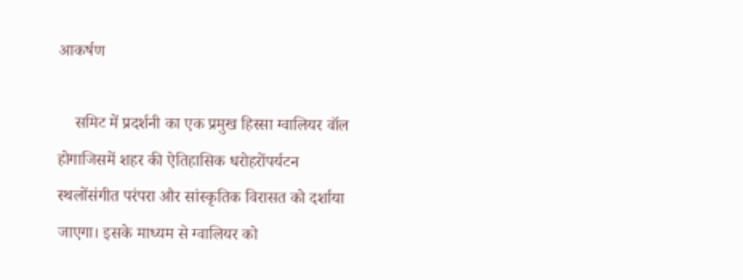आकर्षण

    समिट में प्रदर्शनी का एक प्रमुख हिस्सा ग्वालियर वॉल होगाजिसमें शहर की ऐतिहासिक धरोहरोंपर्यटन स्थलोंसंगीत परंपरा और सांस्कृतिक विरासत को दर्शाया जाएगा। इसके माध्यम से ग्वालियर को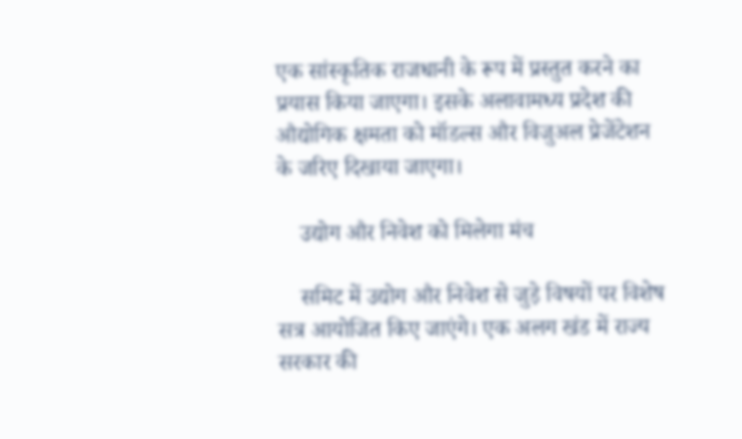एक सांस्कृतिक राजधानी के रूप में प्रस्तुत करने का प्रयास किया जाएगा। इसके अलावामध्य प्रदेश की औद्योगिक क्षमता को मॉडल्स और विजुअल प्रेजेंटेशन के जरिए दिखाया जाएगा।

    उद्योग और निवेश को मिलेगा मंच

    समिट में उद्योग और निवेश से जुड़े विषयों पर विशेष सत्र आयोजित किए जाएंगे। एक अलग खंड में राज्य सरकार की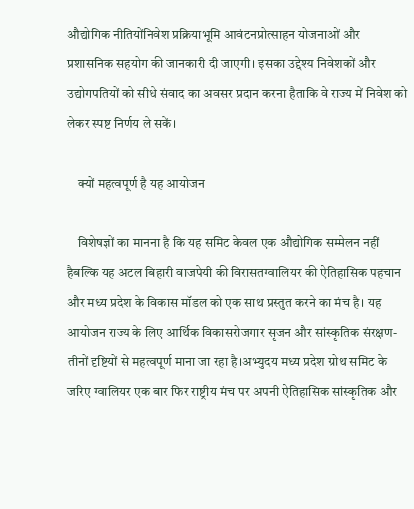औद्योगिक नीतियोंनिवेश प्रक्रियाभूमि आवंटनप्रोत्साहन योजनाओं और प्रशासनिक सहयोग की जानकारी दी जाएगी। इसका उद्देश्य निवेशकों और उद्योगपतियों को सीधे संवाद का अवसर प्रदान करना हैताकि वे राज्य में निवेश को लेकर स्पष्ट निर्णय ले सकें।

    क्यों महत्वपूर्ण है यह आयोजन

    विशेषज्ञों का मानना है कि यह समिट केवल एक औद्योगिक सम्मेलन नहीं हैबल्कि यह अटल बिहारी वाजपेयी की विरासतग्वालियर की ऐतिहासिक पहचान और मध्य प्रदेश के विकास मॉडल को एक साथ प्रस्तुत करने का मंच है। यह आयोजन राज्य के लिए आर्थिक विकासरोजगार सृजन और सांस्कृतिक संरक्षण-तीनों दृष्टियों से महत्वपूर्ण माना जा रहा है।अभ्युदय मध्य प्रदेश ग्रोथ समिट के जरिए ग्वालियर एक बार फिर राष्ट्रीय मंच पर अपनी ऐतिहासिक सांस्कृतिक और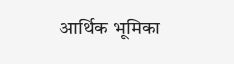आर्थिक भूमिका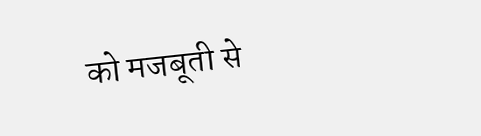को मजबूती से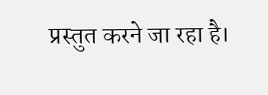प्रस्तुत करने जा रहा है।